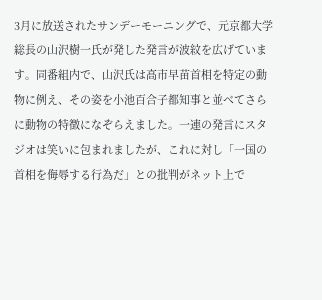3月に放送されたサンデーモーニングで、元京都大学総長の山沢樹一氏が発した発言が波紋を広げています。同番組内で、山沢氏は高市早苗首相を特定の動物に例え、その姿を小池百合子都知事と並べてさらに動物の特徴になぞらえました。一連の発言にスタジオは笑いに包まれましたが、これに対し「一国の首相を侮辱する行為だ」との批判がネット上で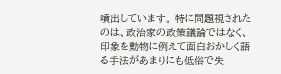噴出しています。 特に問題視されたのは、政治家の政策議論ではなく、印象を動物に例えて面白おかしく語る手法があまりにも低俗で失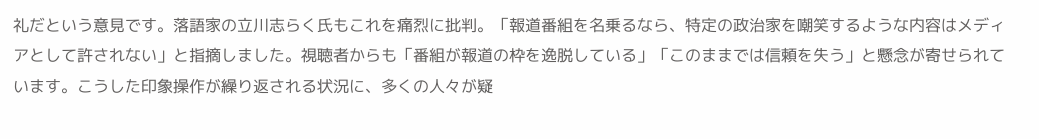礼だという意見です。落語家の立川志らく氏もこれを痛烈に批判。「報道番組を名乗るなら、特定の政治家を嘲笑するような内容はメディアとして許されない」と指摘しました。視聴者からも「番組が報道の枠を逸脱している」「このままでは信頼を失う」と懸念が寄せられています。こうした印象操作が繰り返される状況に、多くの人々が疑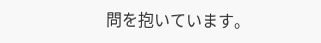問を抱いています。